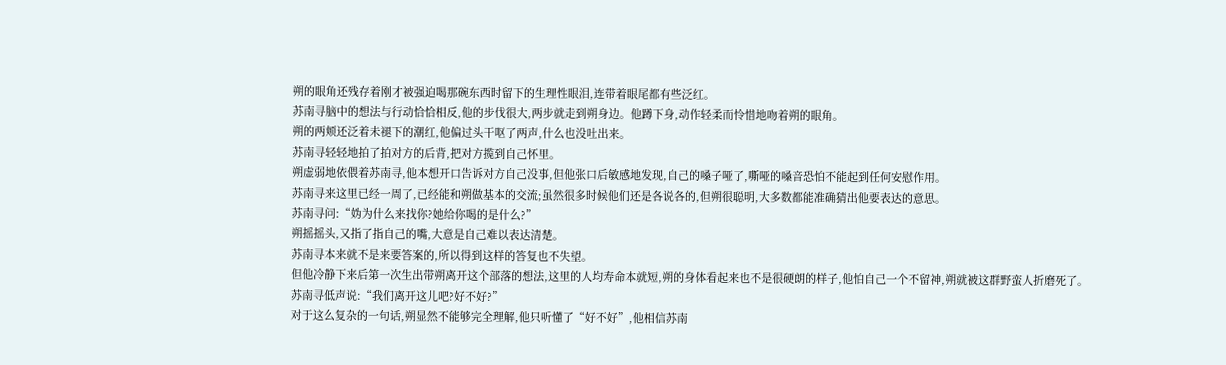朔的眼角还残存着刚才被强迫喝那碗东西时留下的生理性眼泪,连带着眼尾都有些泛红。
苏南寻脑中的想法与行动恰恰相反,他的步伐很大,两步就走到朔身边。他蹲下身,动作轻柔而怜惜地吻着朔的眼角。
朔的两颊还泛着未褪下的潮红,他偏过头干呕了两声,什么也没吐出来。
苏南寻轻轻地拍了拍对方的后背,把对方揽到自己怀里。
朔虚弱地依偎着苏南寻,他本想开口告诉对方自己没事,但他张口后敏感地发现,自己的嗓子哑了,嘶哑的嗓音恐怕不能起到任何安慰作用。
苏南寻来这里已经一周了,已经能和朔做基本的交流;虽然很多时候他们还是各说各的,但朔很聪明,大多数都能准确猜出他要表达的意思。
苏南寻问:“妫为什么来找你?她给你喝的是什么?”
朔摇摇头,又指了指自己的嘴,大意是自己难以表达清楚。
苏南寻本来就不是来要答案的,所以得到这样的答复也不失望。
但他冷静下来后第一次生出带朔离开这个部落的想法,这里的人均寿命本就短,朔的身体看起来也不是很硬朗的样子,他怕自己一个不留神,朔就被这群野蛮人折磨死了。
苏南寻低声说:“我们离开这儿吧?好不好?”
对于这么复杂的一句话,朔显然不能够完全理解,他只听懂了“好不好”,他相信苏南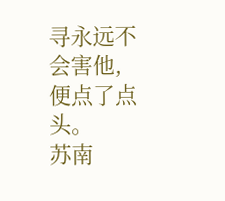寻永远不会害他,便点了点头。
苏南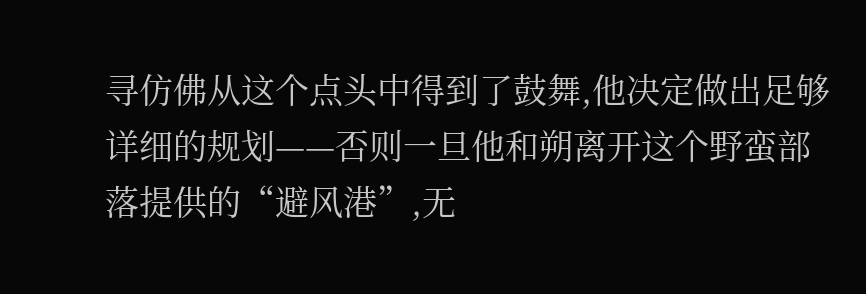寻仿佛从这个点头中得到了鼓舞,他决定做出足够详细的规划——否则一旦他和朔离开这个野蛮部落提供的“避风港”,无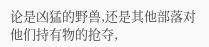论是凶猛的野兽,还是其他部落对他们持有物的抢夺,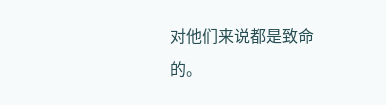对他们来说都是致命的。